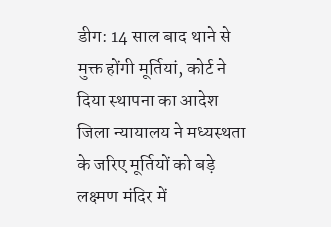डीग: 14 साल बाद थाने से मुक्त होंगी मूर्तियां, कोर्ट ने दिया स्थापना का आदेश
जिला न्यायालय ने मध्यस्थता के जरिए मूर्तियों को बड़े लक्ष्मण मंदिर में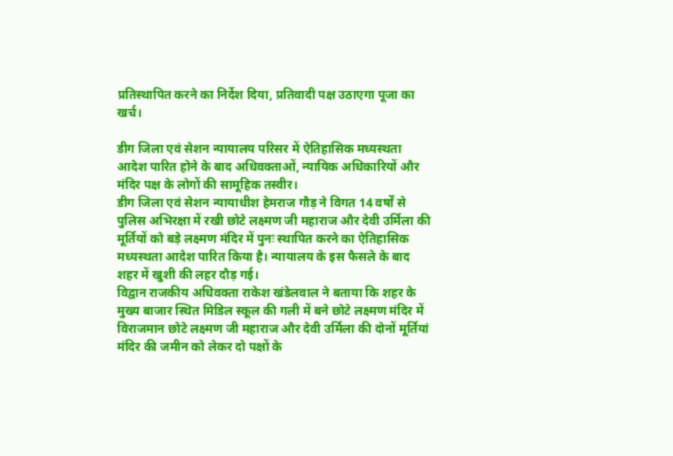प्रतिस्थापित करने का निर्देश दिया, प्रतिवादी पक्ष उठाएगा पूजा का खर्च।

डीग जिला एवं सेशन न्यायालय परिसर में ऐतिहासिक मध्यस्थता आदेश पारित होने के बाद अधिवक्ताओं, न्यायिक अधिकारियों और मंदिर पक्ष के लोगों की सामूहिक तस्वीर।
डीग जिला एवं सेशन न्यायाधीश हेमराज गौड़ ने विगत 14 वर्षों से पुलिस अभिरक्षा में रखी छोटे लक्ष्मण जी महाराज और देवी उर्मिला की मूर्तियों को बड़े लक्ष्मण मंदिर में पुनः स्थापित करने का ऐतिहासिक मध्यस्थता आदेश पारित किया है। न्यायालय के इस फैसले के बाद शहर में खुशी की लहर दौड़ गई।
विद्वान राजकीय अधिवक्ता राकेश खंडेलवाल ने बताया कि शहर के मुख्य बाजार स्थित मिडिल स्कूल की गली में बने छोटे लक्ष्मण मंदिर में विराजमान छोटे लक्ष्मण जी महाराज और देवी उर्मिला की दोनों मूर्तियां मंदिर की जमीन को लेकर दो पक्षों के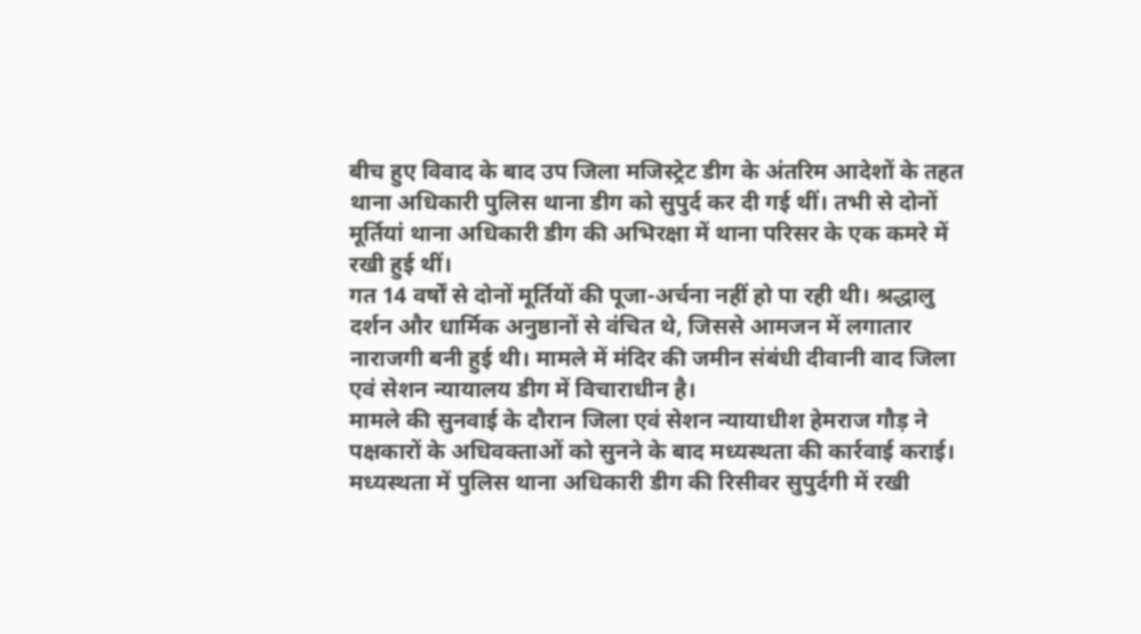बीच हुए विवाद के बाद उप जिला मजिस्ट्रेट डीग के अंतरिम आदेशों के तहत थाना अधिकारी पुलिस थाना डीग को सुपुर्द कर दी गई थीं। तभी से दोनों मूर्तियां थाना अधिकारी डीग की अभिरक्षा में थाना परिसर के एक कमरे में रखी हुई थीं।
गत 14 वर्षों से दोनों मूर्तियों की पूजा-अर्चना नहीं हो पा रही थी। श्रद्धालु दर्शन और धार्मिक अनुष्ठानों से वंचित थे, जिससे आमजन में लगातार नाराजगी बनी हुई थी। मामले में मंदिर की जमीन संबंधी दीवानी वाद जिला एवं सेशन न्यायालय डीग में विचाराधीन है।
मामले की सुनवाई के दौरान जिला एवं सेशन न्यायाधीश हेमराज गौड़ ने पक्षकारों के अधिवक्ताओं को सुनने के बाद मध्यस्थता की कार्रवाई कराई। मध्यस्थता में पुलिस थाना अधिकारी डीग की रिसीवर सुपुर्दगी में रखी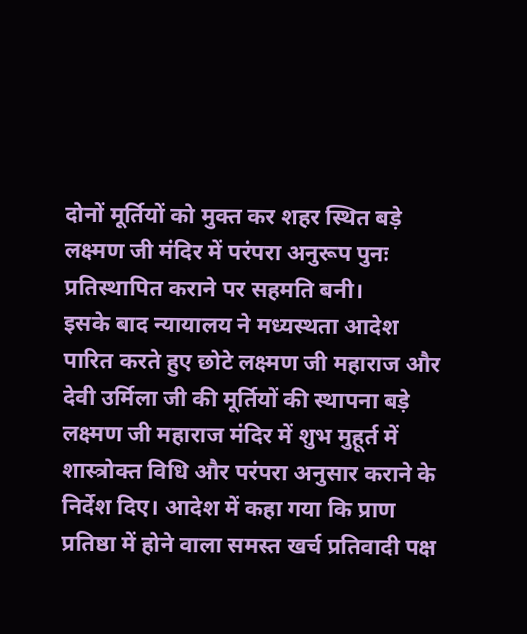दोनों मूर्तियों को मुक्त कर शहर स्थित बड़े लक्ष्मण जी मंदिर में परंपरा अनुरूप पुनः प्रतिस्थापित कराने पर सहमति बनी।
इसके बाद न्यायालय ने मध्यस्थता आदेश पारित करते हुए छोटे लक्ष्मण जी महाराज और देवी उर्मिला जी की मूर्तियों की स्थापना बड़े लक्ष्मण जी महाराज मंदिर में शुभ मुहूर्त में शास्त्रोक्त विधि और परंपरा अनुसार कराने के निर्देश दिए। आदेश में कहा गया कि प्राण प्रतिष्ठा में होने वाला समस्त खर्च प्रतिवादी पक्ष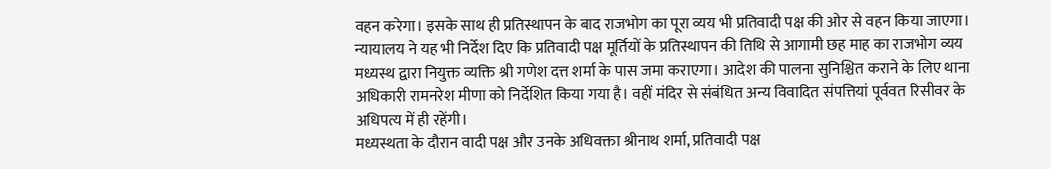वहन करेगा। इसके साथ ही प्रतिस्थापन के बाद राजभोग का पूरा व्यय भी प्रतिवादी पक्ष की ओर से वहन किया जाएगा।
न्यायालय ने यह भी निर्देश दिए कि प्रतिवादी पक्ष मूर्तियों के प्रतिस्थापन की तिथि से आगामी छह माह का राजभोग व्यय मध्यस्थ द्वारा नियुक्त व्यक्ति श्री गणेश दत्त शर्मा के पास जमा कराएगा। आदेश की पालना सुनिश्चित कराने के लिए थाना अधिकारी रामनरेश मीणा को निर्देशित किया गया है। वहीं मंदिर से संबंधित अन्य विवादित संपत्तियां पूर्ववत रिसीवर के अधिपत्य में ही रहेंगी।
मध्यस्थता के दौरान वादी पक्ष और उनके अधिवक्ता श्रीनाथ शर्मा, प्रतिवादी पक्ष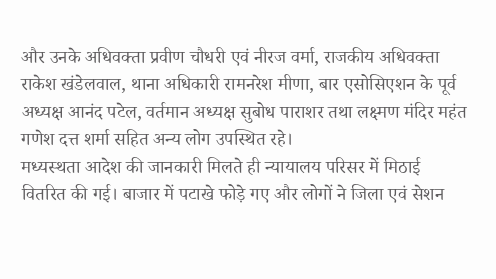और उनके अधिवक्ता प्रवीण चौधरी एवं नीरज वर्मा, राजकीय अधिवक्ता राकेश खंडेलवाल, थाना अधिकारी रामनरेश मीणा, बार एसोसिएशन के पूर्व अध्यक्ष आनंद पटेल, वर्तमान अध्यक्ष सुबोध पाराशर तथा लक्ष्मण मंदिर महंत गणेश दत्त शर्मा सहित अन्य लोग उपस्थित रहे।
मध्यस्थता आदेश की जानकारी मिलते ही न्यायालय परिसर में मिठाई वितरित की गई। बाजार में पटाखे फोड़े गए और लोगों ने जिला एवं सेशन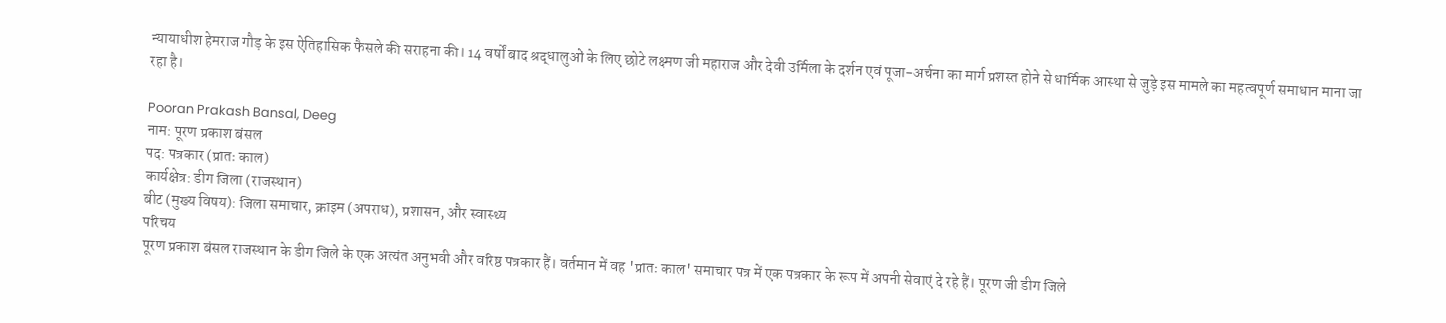न्यायाधीश हेमराज गौड़ के इस ऐतिहासिक फैसले की सराहना की। 14 वर्षों बाद श्रद्धालुओं के लिए छोटे लक्ष्मण जी महाराज और देवी उर्मिला के दर्शन एवं पूजा-अर्चना का मार्ग प्रशस्त होने से धार्मिक आस्था से जुड़े इस मामले का महत्वपूर्ण समाधान माना जा रहा है।

Pooran Prakash Bansal, Deeg
नाम: पूरण प्रकाश बंसल
पद: पत्रकार (प्रातः काल)
कार्यक्षेत्र: डीग जिला (राजस्थान)
बीट (मुख्य विषय): जिला समाचार, क्राइम (अपराध), प्रशासन, और स्वास्थ्य
परिचय
पूरण प्रकाश बंसल राजस्थान के डीग जिले के एक अत्यंत अनुभवी और वरिष्ठ पत्रकार हैं। वर्तमान में वह 'प्रातः काल' समाचार पत्र में एक पत्रकार के रूप में अपनी सेवाएं दे रहे हैं। पूरण जी डीग जिले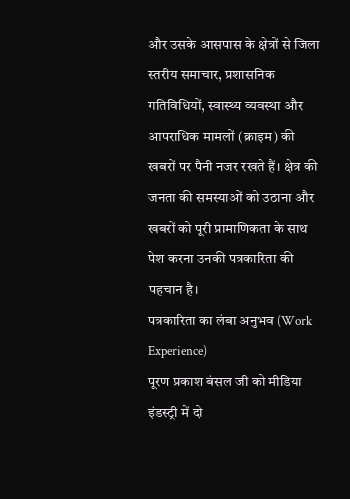और उसके आसपास के क्षेत्रों से जिला स्तरीय समाचार, प्रशासनिक गतिविधियों, स्वास्थ्य व्यवस्था और आपराधिक मामलों (क्राइम) की खबरों पर पैनी नजर रखते हैं। क्षेत्र की जनता की समस्याओं को उठाना और खबरों को पूरी प्रामाणिकता के साथ पेश करना उनकी पत्रकारिता की पहचान है।
पत्रकारिता का लंबा अनुभव (Work Experience)
पूरण प्रकाश बंसल जी को मीडिया इंडस्ट्री में दो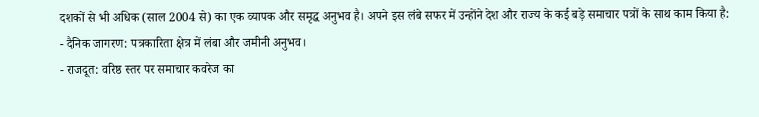दशकों से भी अधिक (साल 2004 से) का एक व्यापक और समृद्ध अनुभव है। अपने इस लंबे सफर में उन्होंने देश और राज्य के कई बड़े समाचार पत्रों के साथ काम किया है:
- दैनिक जागरण: पत्रकारिता क्षेत्र में लंबा और जमीनी अनुभव।
- राजदूत: वरिष्ठ स्तर पर समाचार कवरेज का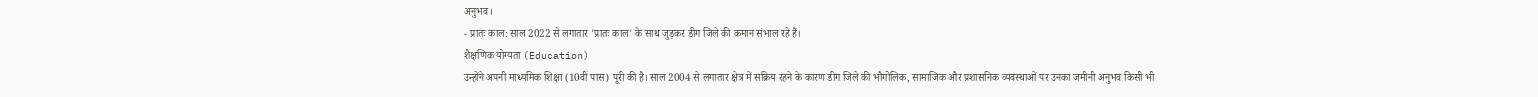अनुभव।
- प्रातः काल: साल 2022 से लगातार 'प्रातः काल' के साथ जुड़कर डीग जिले की कमान संभाल रहे हैं।
शैक्षणिक योग्यता (Education)
उन्होंने अपनी माध्यमिक शिक्षा (10वीं पास) पूरी की है। साल 2004 से लगातार क्षेत्र में सक्रिय रहने के कारण डीग जिले की भौगोलिक, सामाजिक और प्रशासनिक व्यवस्थाओं पर उनका जमीनी अनुभव किसी भी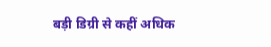बड़ी डिग्री से कहीं अधिक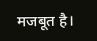मजबूत है।